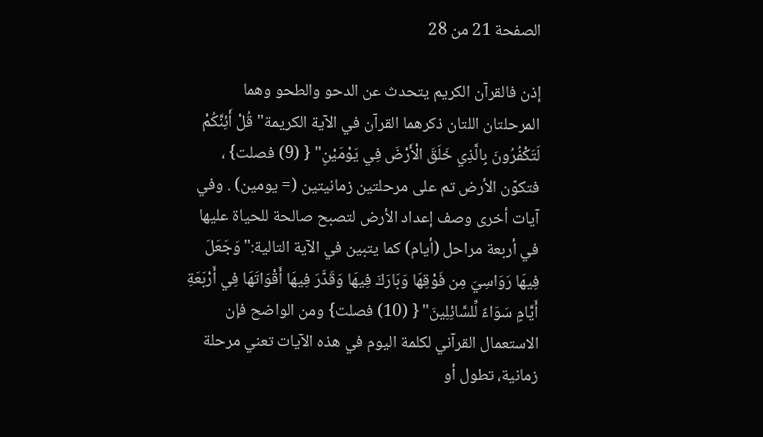الصفحة 21 من 28

إذن فالقرآن الكريم يتحدث عن الدحو والطحو وهما المرحلتان اللتان ذكرهما القرآن في الآية الكريمة"قُلْ أَئِنَّكُمْ لَتَكْفُرُونَ بِالَّذِي خَلَقَ الْأَرْضَ فِي يَوْمَيْنِ" { (9) فصلت} ، فتكوّن الأرض تم على مرحلتين زمانيتين (= يومين) . وفي آيات أخرى وصف إعداد الأرض لتصبح صالحة للحياة عليها في أربعة مراحل (أيام) كما يتبين في الآية التالية:"وَجَعَلَ فِيهَا رَوَاسِيَ مِن فَوْقِهَا وَبَارَكَ فِيهَا وَقَدَّرَ فِيهَا أَقْوَاتَهَا فِي أَرْبَعَةِ أَيَّامٍ سَوَاءً لِّلسَّائِلِينَ" { (10) فصلت} ومن الواضح فإن الاستعمال القرآني لكلمة اليوم في هذه الآيات تعني مرحلة زمانية، تطول أو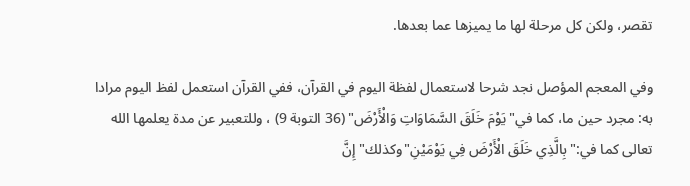تقصر، ولكن كل مرحلة لها ما يميزها عما بعدها.

وفي المعجم المؤصل نجد شرحا لاستعمال لفظة اليوم في القرآن، ففي القرآن استعمل لفظ اليوم مرادا به: مجرد حين ما، كما في"يَوْمَ خَلَقَ السَّمَاوَاتِ وَالْأَرْضَ" (36 التوبة 9) ، وللتعبير عن مدة يعلمها الله تعالى كما في:"بِالَّذِي خَلَقَ الْأَرْضَ فِي يَوْمَيْنِ"وكذلك"إِنَّ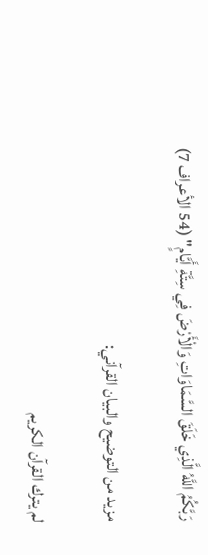رَبَّكُمُ اللَّهُ الَّذِي خَلَقَ السَّمَاوَاتِ وَالْأَرْضَ فِي سِتَّةِ أَيَّامٍ" (54 الأعراف 7)

مزيد من التوضيح والبيان القرآني:

لم يترك القرآن الكريم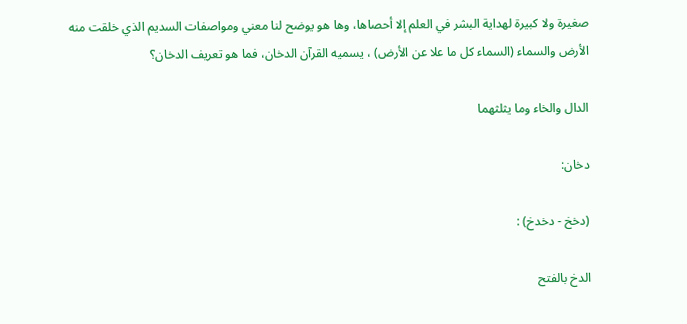صغيرة ولا كبيرة لهداية البشر في العلم إلا أحصاها، وها هو يوضح لنا معني ومواصفات السديم الذي خلقت منه الأرض والسماء (السماء كل ما علا عن الأرض) ، يسميه القرآن الدخان، فما هو تعريف الدخان؟

الدال والخاء وما يثلثهما

دخان:

(دخخ - دخدخ) :

الدخ بالفتح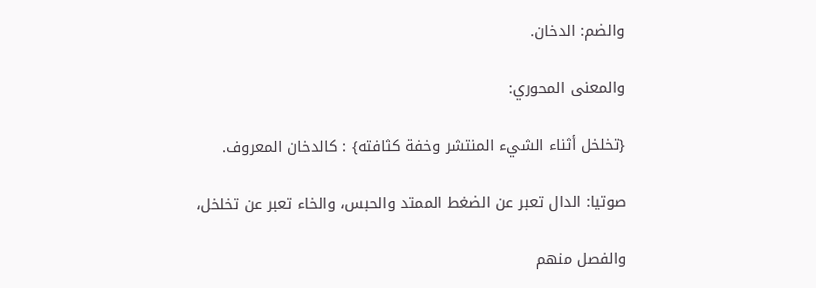والضم: الدخان.

والمعنى المحوري:

{تخلخل أثناء الشيء المنتشر وخفة كثافته} : كالدخان المعروف.

صوتيا: الدال تعبر عن الضغط الممتد والحبس، والخاء تعبر عن تخلخل،

والفصل منهم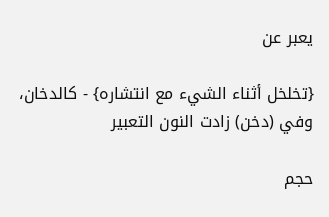يعبر عن

{تخلخل أثناء الشيء مع انتشاره} - كالدخان، وفي (دخن) زادت النون التعبير

حجم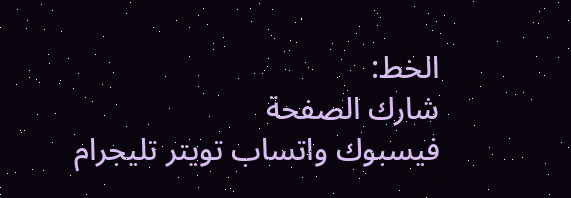الخط:
شارك الصفحة
فيسبوك واتساب تويتر تليجرام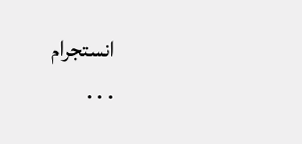انستجرام
. . .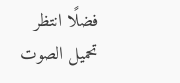فضلًا انتظر تحميل الصوت